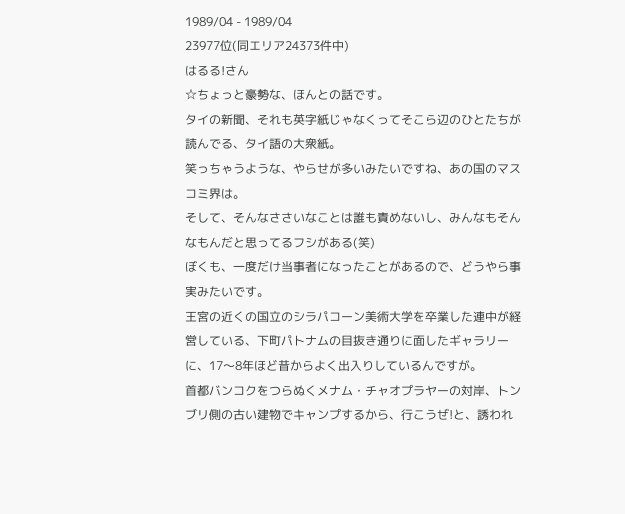1989/04 - 1989/04
23977位(同エリア24373件中)
はるる!さん
☆ちょっと豪勢な、ほんとの話です。
タイの新聞、それも英字紙じゃなくってそこら辺のひとたちが読んでる、タイ語の大衆紙。
笑っちゃうような、やらせが多いみたいですね、あの国のマスコミ界は。
そして、そんなささいなことは誰も責めないし、みんなもそんなもんだと思ってるフシがある(笑)
ぼくも、一度だけ当事者になったことがあるので、どうやら事実みたいです。
王宮の近くの国立のシラパコーン美術大学を卒業した連中が経営している、下町パトナムの目抜き通りに面したギャラリーに、17〜8年ほど昔からよく出入りしているんですが。
首都バンコクをつらぬくメナム・チャオプラヤーの対岸、トンブリ側の古い建物でキャンプするから、行こうぜ!と、誘われ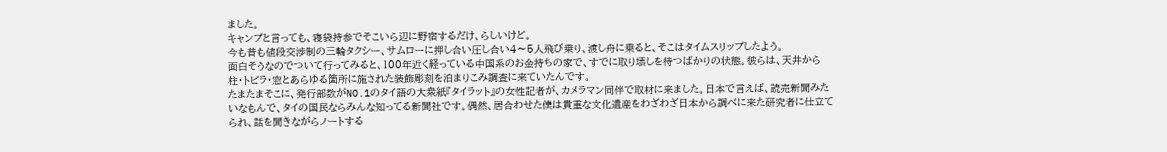ました。
キャンプと言っても、寝袋持参でそこいら辺に野宿するだけ、らしいけど。
今も昔も値段交渉制の三輪タクシー、サムローに押し合い圧し合い4〜5人飛び乗り、渡し舟に乗ると、そこはタイムスリップしたよう。
面白そうなのでついて行ってみると、100年近く経っている中国系のお金持ちの家で、すでに取り壊しを待つばかりの状態。彼らは、天井から柱・トビラ・窓とあらゆる箇所に施された装飾彫刻を泊まりこみ調査に来ていたんです。
たまたまそこに、発行部数がNO.1のタイ語の大衆紙『タイラット』の女性記者が、カメラマン同伴で取材に来ました。日本で言えば、読売新聞みたいなもんで、タイの国民ならみんな知ってる新聞社です。偶然、居合わせた僕は貴重な文化遺産をわざわざ日本から調べに来た研究者に仕立てられ、話を聞きながらノートする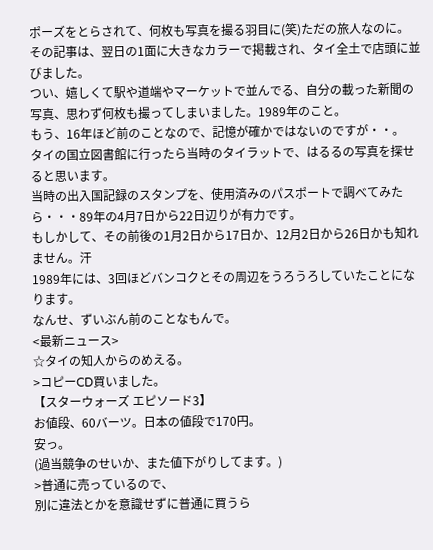ポーズをとらされて、何枚も写真を撮る羽目に(笑)ただの旅人なのに。
その記事は、翌日の1面に大きなカラーで掲載され、タイ全土で店頭に並びました。
つい、嬉しくて駅や道端やマーケットで並んでる、自分の載った新聞の写真、思わず何枚も撮ってしまいました。1989年のこと。
もう、16年ほど前のことなので、記憶が確かではないのですが・・。
タイの国立図書館に行ったら当時のタイラットで、はるるの写真を探せると思います。
当時の出入国記録のスタンプを、使用済みのパスポートで調べてみたら・・・89年の4月7日から22日辺りが有力です。
もしかして、その前後の1月2日から17日か、12月2日から26日かも知れません。汗
1989年には、3回ほどバンコクとその周辺をうろうろしていたことになります。
なんせ、ずいぶん前のことなもんで。
<最新ニュース>
☆タイの知人からのめえる。
>コピーCD買いました。
【スターウォーズ エピソード3】
お値段、60バーツ。日本の値段で170円。
安っ。
(過当競争のせいか、また値下がりしてます。)
>普通に売っているので、
別に違法とかを意識せずに普通に買うら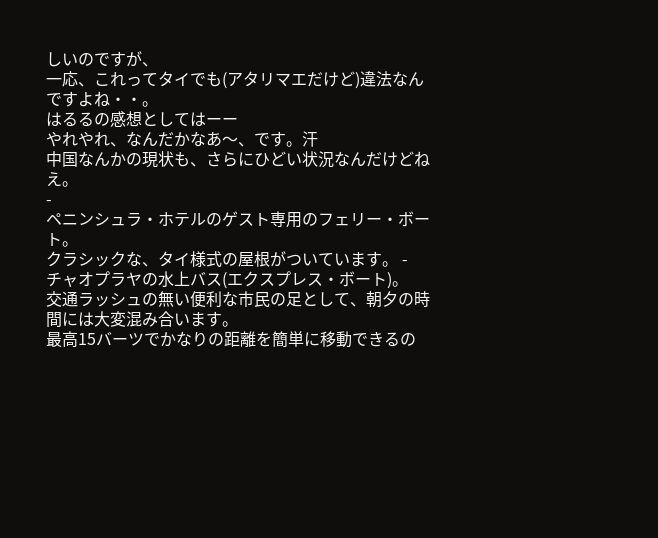しいのですが、
一応、これってタイでも(アタリマエだけど)違法なんですよね・・。
はるるの感想としてはーー
やれやれ、なんだかなあ〜、です。汗
中国なんかの現状も、さらにひどい状況なんだけどねえ。
-
ペニンシュラ・ホテルのゲスト専用のフェリー・ボート。
クラシックな、タイ様式の屋根がついています。 -
チャオプラヤの水上バス(エクスプレス・ボート)。
交通ラッシュの無い便利な市民の足として、朝夕の時間には大変混み合います。
最高15バーツでかなりの距離を簡単に移動できるの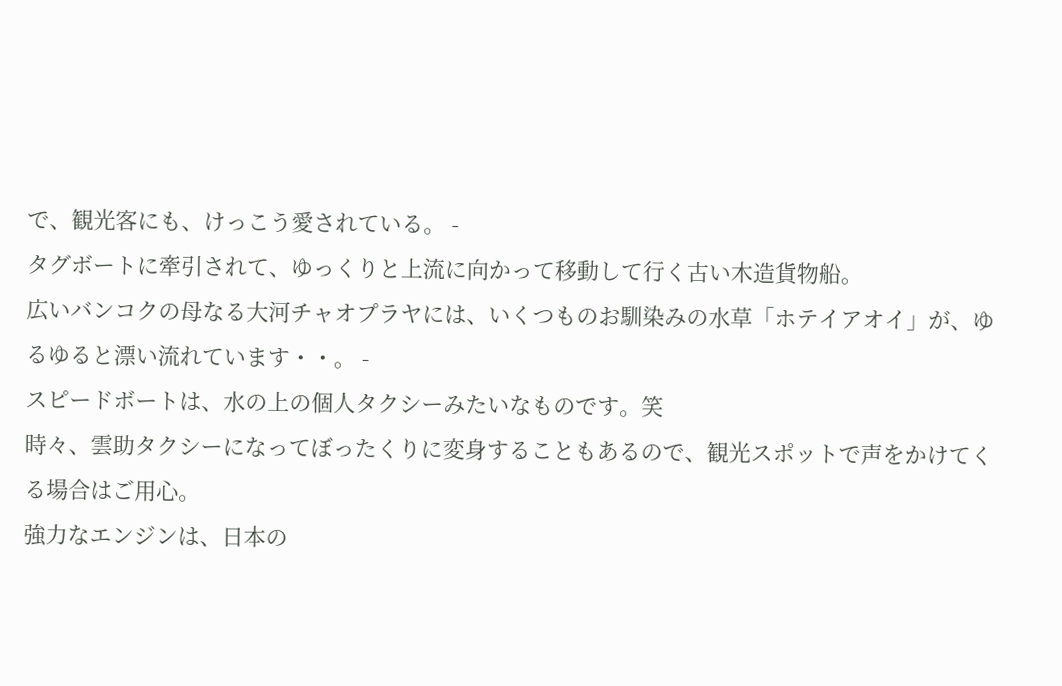で、観光客にも、けっこう愛されている。 -
タグボートに牽引されて、ゆっくりと上流に向かって移動して行く古い木造貨物船。
広いバンコクの母なる大河チャオプラヤには、いくつものお馴染みの水草「ホテイアオイ」が、ゆるゆると漂い流れています・・。 -
スピードボートは、水の上の個人タクシーみたいなものです。笑
時々、雲助タクシーになってぼったくりに変身することもあるので、観光スポットで声をかけてくる場合はご用心。
強力なエンジンは、日本の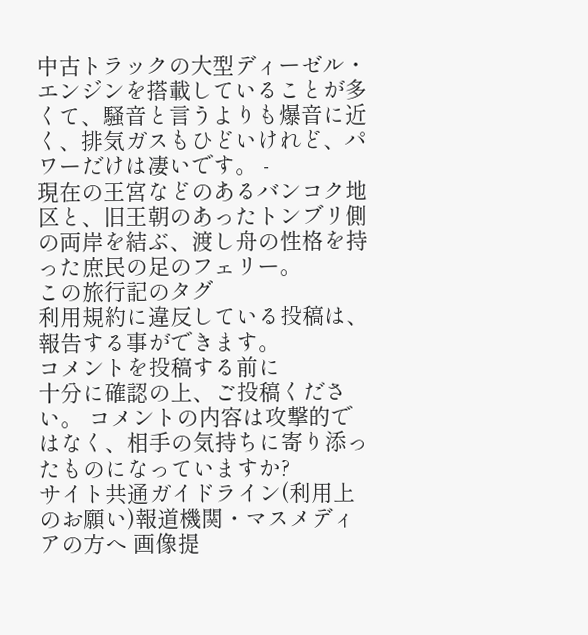中古トラックの大型ディーゼル・エンジンを搭載していることが多くて、騒音と言うよりも爆音に近く、排気ガスもひどいけれど、パワーだけは凄いです。 -
現在の王宮などのあるバンコク地区と、旧王朝のあったトンブリ側の両岸を結ぶ、渡し舟の性格を持った庶民の足のフェリー。
この旅行記のタグ
利用規約に違反している投稿は、報告する事ができます。
コメントを投稿する前に
十分に確認の上、ご投稿ください。 コメントの内容は攻撃的ではなく、相手の気持ちに寄り添ったものになっていますか?
サイト共通ガイドライン(利用上のお願い)報道機関・マスメディアの方へ 画像提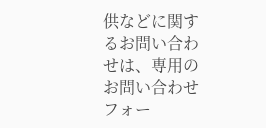供などに関するお問い合わせは、専用のお問い合わせフォー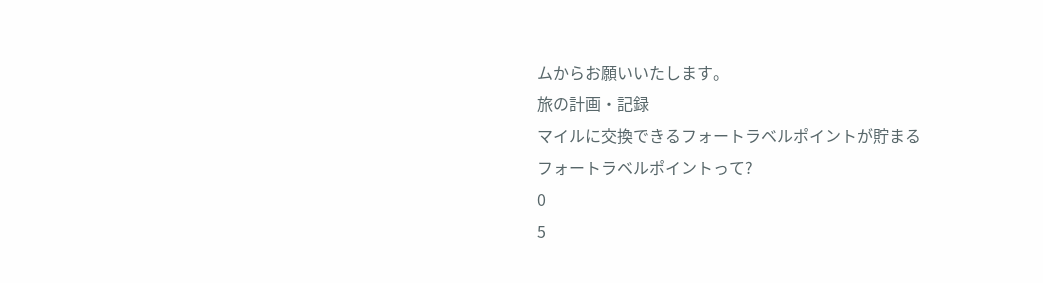ムからお願いいたします。
旅の計画・記録
マイルに交換できるフォートラベルポイントが貯まる
フォートラベルポイントって?
0
5